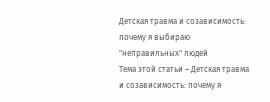Детская травма и созависимость: почему я выбираю "неправильных" людей
Тема этой статьи – Детская травма и созависимость: почему я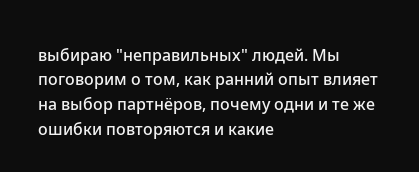выбираю "неправильных" людей. Мы поговорим о том, как ранний опыт влияет на выбор партнёров, почему одни и те же ошибки повторяются и какие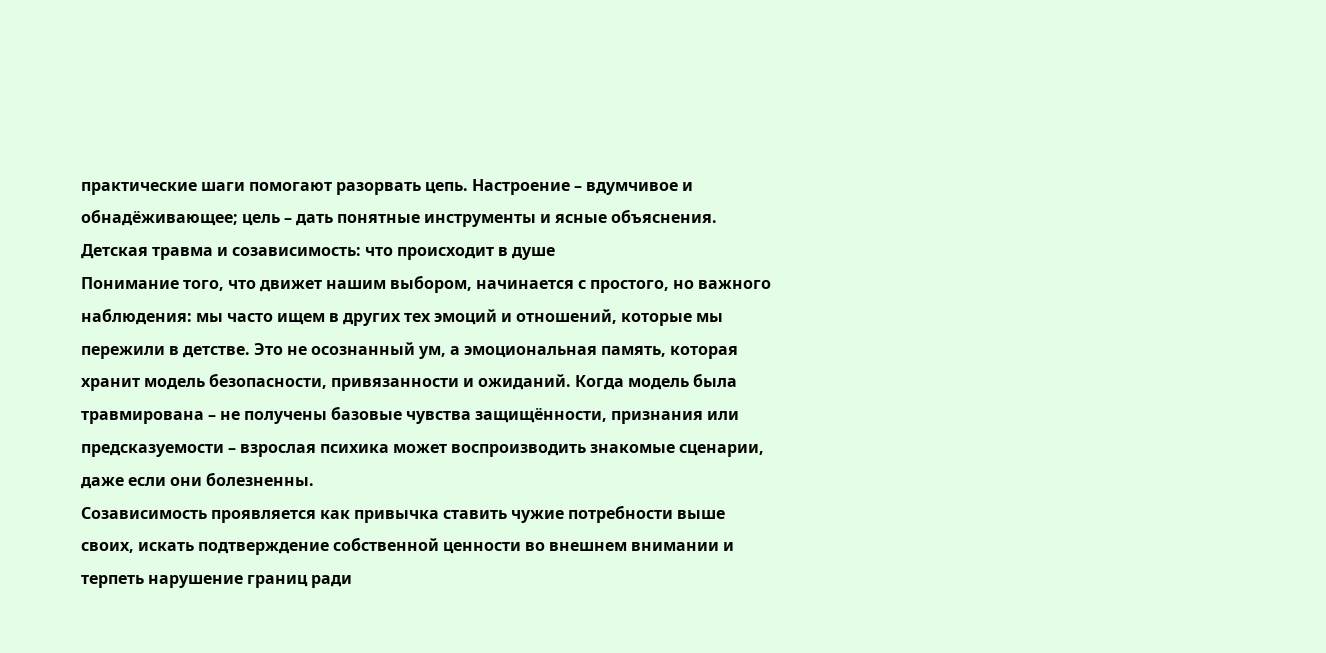практические шаги помогают разорвать цепь. Настроение – вдумчивое и обнадёживающее; цель – дать понятные инструменты и ясные объяснения.
Детская травма и созависимость: что происходит в душе
Понимание того, что движет нашим выбором, начинается с простого, но важного наблюдения: мы часто ищем в других тех эмоций и отношений, которые мы пережили в детстве. Это не осознанный ум, а эмоциональная память, которая хранит модель безопасности, привязанности и ожиданий. Когда модель была травмирована – не получены базовые чувства защищённости, признания или предсказуемости – взрослая психика может воспроизводить знакомые сценарии, даже если они болезненны.
Созависимость проявляется как привычка ставить чужие потребности выше своих, искать подтверждение собственной ценности во внешнем внимании и терпеть нарушение границ ради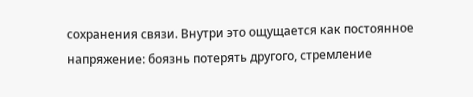сохранения связи. Внутри это ощущается как постоянное напряжение: боязнь потерять другого, стремление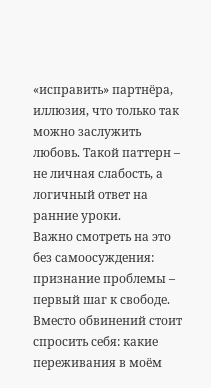«исправить» партнёра, иллюзия, что только так можно заслужить любовь. Такой паттерн – не личная слабость, а логичный ответ на ранние уроки.
Важно смотреть на это без самоосуждения: признание проблемы – первый шаг к свободе. Вместо обвинений стоит спросить себя: какие переживания в моём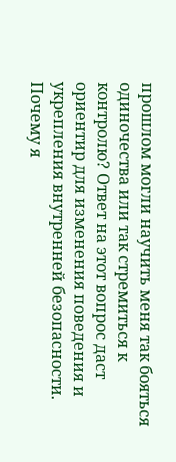прошлом могли научить меня так бояться одиночества или так стремиться к контролю? Ответ на этот вопрос даст ориентир для изменения поведения и укрепления внутренней безопасности.
Почему я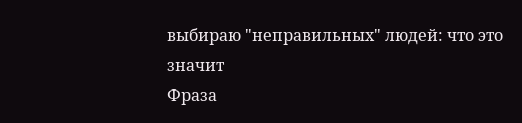выбираю "неправильных" людей: что это значит
Фраза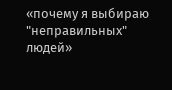«почему я выбираю "неправильных" людей»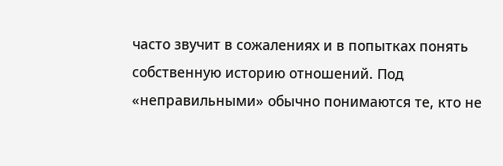часто звучит в сожалениях и в попытках понять собственную историю отношений. Под «неправильными» обычно понимаются те, кто не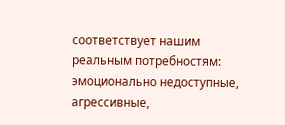соответствует нашим реальным потребностям: эмоционально недоступные, агрессивные,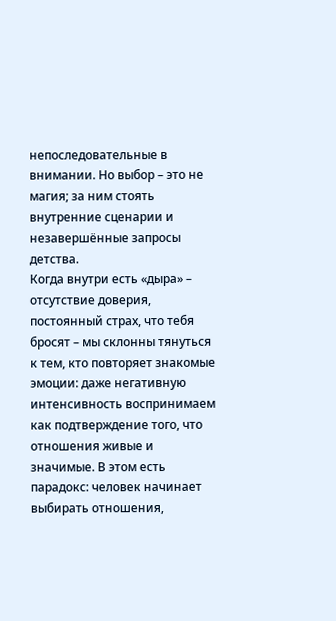непоследовательные в внимании. Но выбор – это не магия; за ним стоять внутренние сценарии и незавершённые запросы детства.
Когда внутри есть «дыра» – отсутствие доверия, постоянный страх, что тебя бросят – мы склонны тянуться к тем, кто повторяет знакомые эмоции: даже негативную интенсивность воспринимаем как подтверждение того, что отношения живые и значимые. В этом есть парадокс: человек начинает выбирать отношения,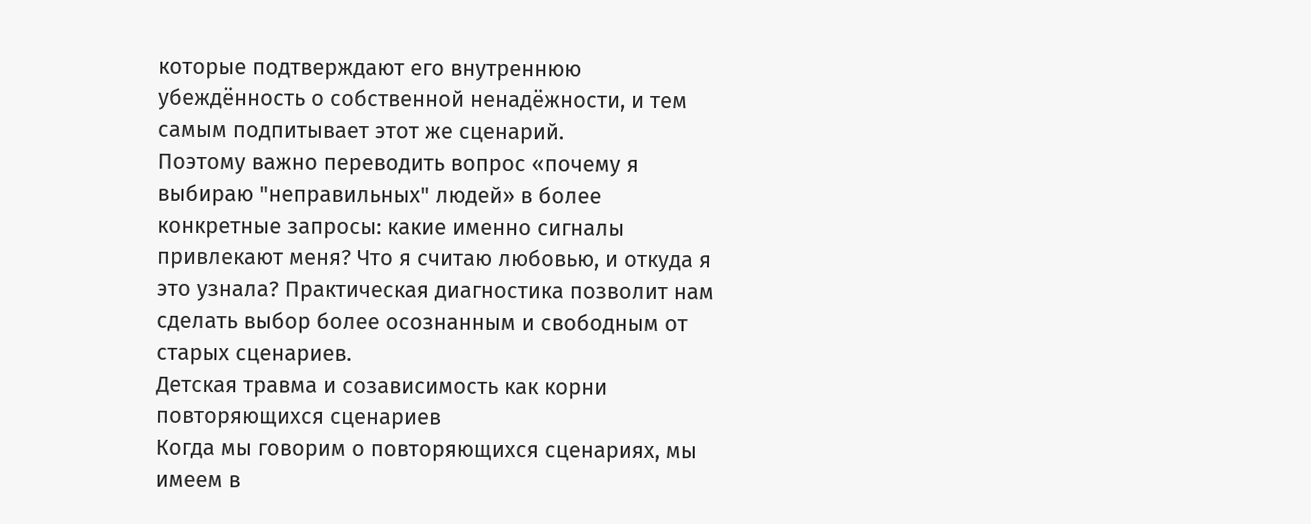которые подтверждают его внутреннюю убеждённость о собственной ненадёжности, и тем самым подпитывает этот же сценарий.
Поэтому важно переводить вопрос «почему я выбираю "неправильных" людей» в более конкретные запросы: какие именно сигналы привлекают меня? Что я считаю любовью, и откуда я это узнала? Практическая диагностика позволит нам сделать выбор более осознанным и свободным от старых сценариев.
Детская травма и созависимость как корни повторяющихся сценариев
Когда мы говорим о повторяющихся сценариях, мы имеем в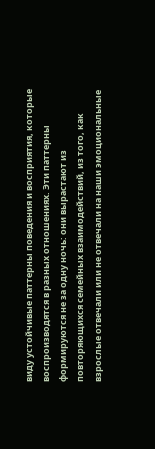виду устойчивые паттерны поведения и восприятия, которые воспроизводятся в разных отношениях. Эти паттерны формируются не за одну ночь: они вырастают из повторяющихся семейных взаимодействий, из того, как взрослые отвечали или не отвечали на наши эмоциональные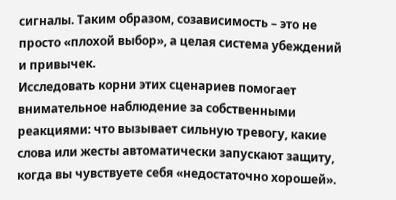сигналы. Таким образом, созависимость – это не просто «плохой выбор», а целая система убеждений и привычек.
Исследовать корни этих сценариев помогает внимательное наблюдение за собственными реакциями: что вызывает сильную тревогу, какие слова или жесты автоматически запускают защиту, когда вы чувствуете себя «недостаточно хорошей».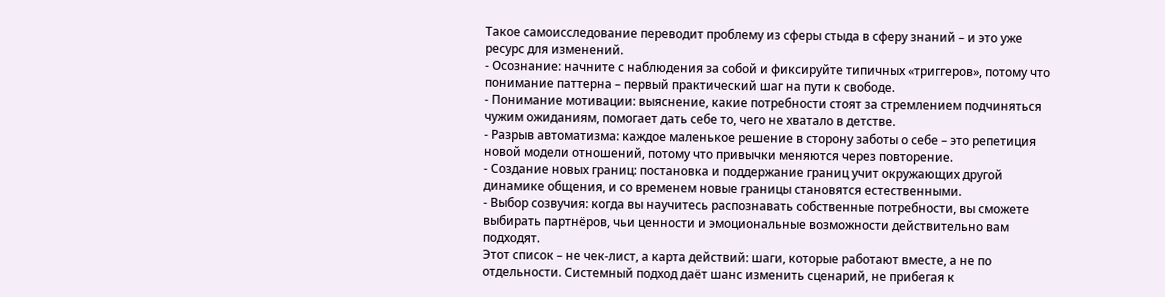Такое самоисследование переводит проблему из сферы стыда в сферу знаний – и это уже ресурс для изменений.
- Осознание: начните с наблюдения за собой и фиксируйте типичных «триггеров», потому что понимание паттерна – первый практический шаг на пути к свободе.
- Понимание мотивации: выяснение, какие потребности стоят за стремлением подчиняться чужим ожиданиям, помогает дать себе то, чего не хватало в детстве.
- Разрыв автоматизма: каждое маленькое решение в сторону заботы о себе – это репетиция новой модели отношений, потому что привычки меняются через повторение.
- Создание новых границ: постановка и поддержание границ учит окружающих другой динамике общения, и со временем новые границы становятся естественными.
- Выбор созвучия: когда вы научитесь распознавать собственные потребности, вы сможете выбирать партнёров, чьи ценности и эмоциональные возможности действительно вам подходят.
Этот список – не чек-лист, а карта действий: шаги, которые работают вместе, а не по отдельности. Системный подход даёт шанс изменить сценарий, не прибегая к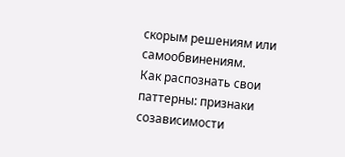скорым решениям или самообвинениям.
Как распознать свои паттерны: признаки созависимости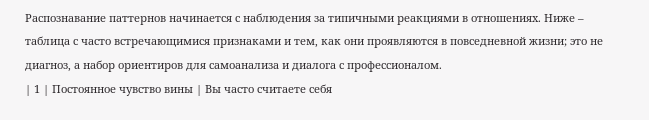Распознавание паттернов начинается с наблюдения за типичными реакциями в отношениях. Ниже – таблица с часто встречающимися признаками и тем, как они проявляются в повседневной жизни; это не диагноз, а набор ориентиров для самоанализа и диалога с профессионалом.
| 1 | Постоянное чувство вины | Вы часто считаете себя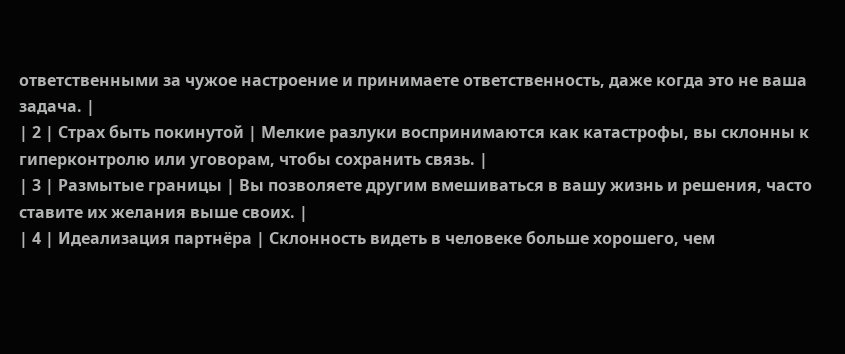ответственными за чужое настроение и принимаете ответственность, даже когда это не ваша задача. |
| 2 | Страх быть покинутой | Мелкие разлуки воспринимаются как катастрофы, вы склонны к гиперконтролю или уговорам, чтобы сохранить связь. |
| 3 | Размытые границы | Вы позволяете другим вмешиваться в вашу жизнь и решения, часто ставите их желания выше своих. |
| 4 | Идеализация партнёра | Склонность видеть в человеке больше хорошего, чем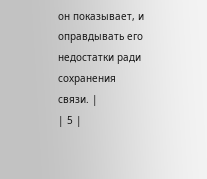он показывает, и оправдывать его недостатки ради сохранения связи. |
| 5 |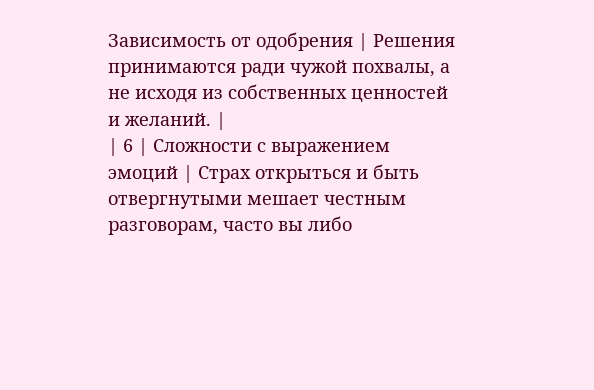Зависимость от одобрения | Решения принимаются ради чужой похвалы, а не исходя из собственных ценностей и желаний. |
| 6 | Сложности с выражением эмоций | Страх открыться и быть отвергнутыми мешает честным разговорам, часто вы либо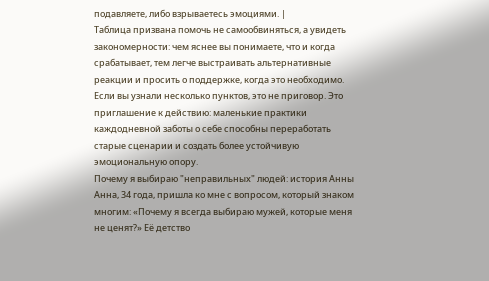подавляете, либо взрываетесь эмоциями. |
Таблица призвана помочь не самообвиняться, а увидеть закономерности: чем яснее вы понимаете, что и когда срабатывает, тем легче выстраивать альтернативные реакции и просить о поддержке, когда это необходимо.
Если вы узнали несколько пунктов, это не приговор. Это приглашение к действию: маленькие практики каждодневной заботы о себе способны переработать старые сценарии и создать более устойчивую эмоциональную опору.
Почему я выбираю "неправильных" людей: история Анны
Анна, 34 года, пришла ко мне с вопросом, который знаком многим: «Почему я всегда выбираю мужей, которые меня не ценят?» Её детство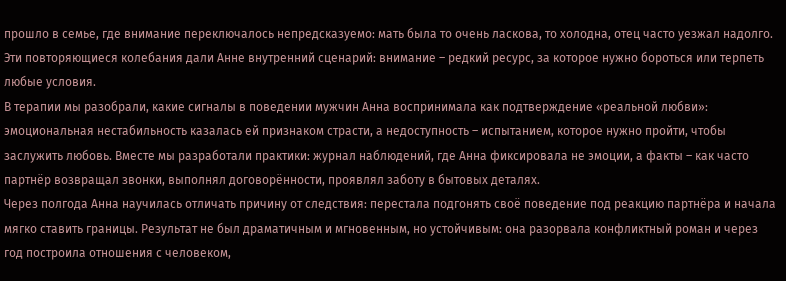прошло в семье, где внимание переключалось непредсказуемо: мать была то очень ласкова, то холодна, отец часто уезжал надолго. Эти повторяющиеся колебания дали Анне внутренний сценарий: внимание – редкий ресурс, за которое нужно бороться или терпеть любые условия.
В терапии мы разобрали, какие сигналы в поведении мужчин Анна воспринимала как подтверждение «реальной любви»: эмоциональная нестабильность казалась ей признаком страсти, а недоступность – испытанием, которое нужно пройти, чтобы заслужить любовь. Вместе мы разработали практики: журнал наблюдений, где Анна фиксировала не эмоции, а факты – как часто партнёр возвращал звонки, выполнял договорённости, проявлял заботу в бытовых деталях.
Через полгода Анна научилась отличать причину от следствия: перестала подгонять своё поведение под реакцию партнёра и начала мягко ставить границы. Результат не был драматичным и мгновенным, но устойчивым: она разорвала конфликтный роман и через год построила отношения с человеком,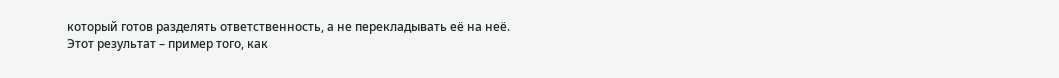который готов разделять ответственность, а не перекладывать её на неё. Этот результат – пример того, как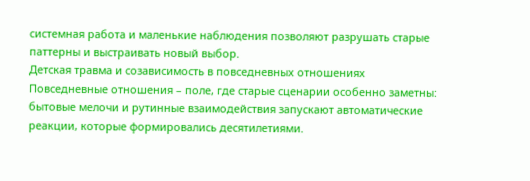системная работа и маленькие наблюдения позволяют разрушать старые паттерны и выстраивать новый выбор.
Детская травма и созависимость в повседневных отношениях
Повседневные отношения – поле, где старые сценарии особенно заметны: бытовые мелочи и рутинные взаимодействия запускают автоматические реакции, которые формировались десятилетиями.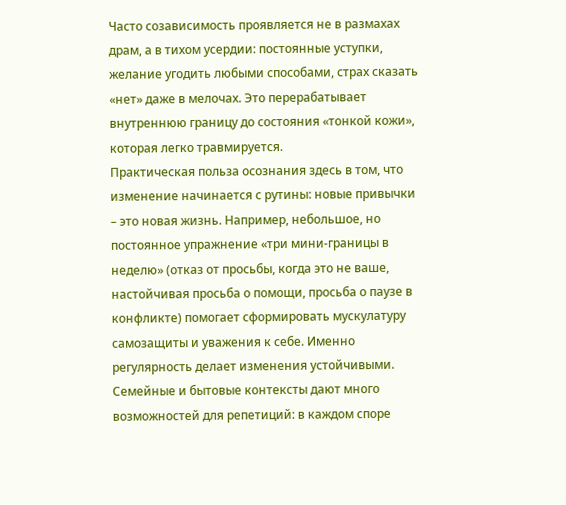Часто созависимость проявляется не в размахах драм, а в тихом усердии: постоянные уступки, желание угодить любыми способами, страх сказать «нет» даже в мелочах. Это перерабатывает внутреннюю границу до состояния «тонкой кожи», которая легко травмируется.
Практическая польза осознания здесь в том, что изменение начинается с рутины: новые привычки – это новая жизнь. Например, небольшое, но постоянное упражнение «три мини-границы в неделю» (отказ от просьбы, когда это не ваше, настойчивая просьба о помощи, просьба о паузе в конфликте) помогает сформировать мускулатуру самозащиты и уважения к себе. Именно регулярность делает изменения устойчивыми.
Семейные и бытовые контексты дают много возможностей для репетиций: в каждом споре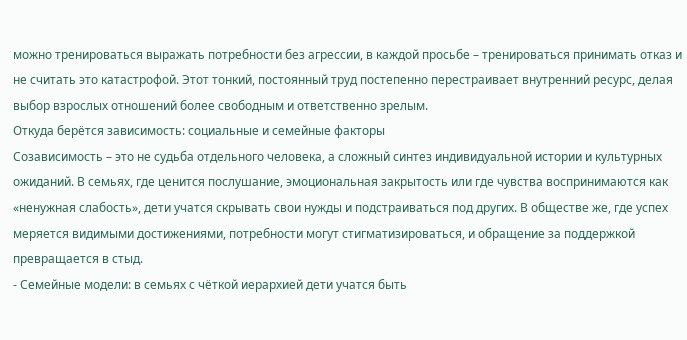можно тренироваться выражать потребности без агрессии, в каждой просьбе – тренироваться принимать отказ и не считать это катастрофой. Этот тонкий, постоянный труд постепенно перестраивает внутренний ресурс, делая выбор взрослых отношений более свободным и ответственно зрелым.
Откуда берётся зависимость: социальные и семейные факторы
Созависимость – это не судьба отдельного человека, а сложный синтез индивидуальной истории и культурных ожиданий. В семьях, где ценится послушание, эмоциональная закрытость или где чувства воспринимаются как «ненужная слабость», дети учатся скрывать свои нужды и подстраиваться под других. В обществе же, где успех меряется видимыми достижениями, потребности могут стигматизироваться, и обращение за поддержкой превращается в стыд.
- Семейные модели: в семьях с чёткой иерархией дети учатся быть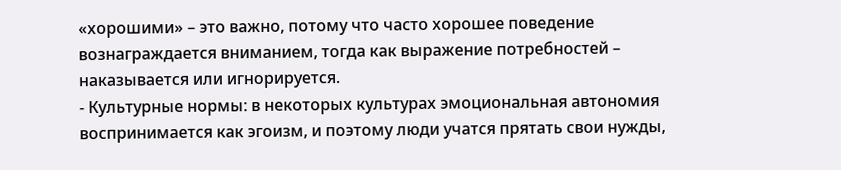«хорошими» – это важно, потому что часто хорошее поведение вознаграждается вниманием, тогда как выражение потребностей – наказывается или игнорируется.
- Культурные нормы: в некоторых культурах эмоциональная автономия воспринимается как эгоизм, и поэтому люди учатся прятать свои нужды,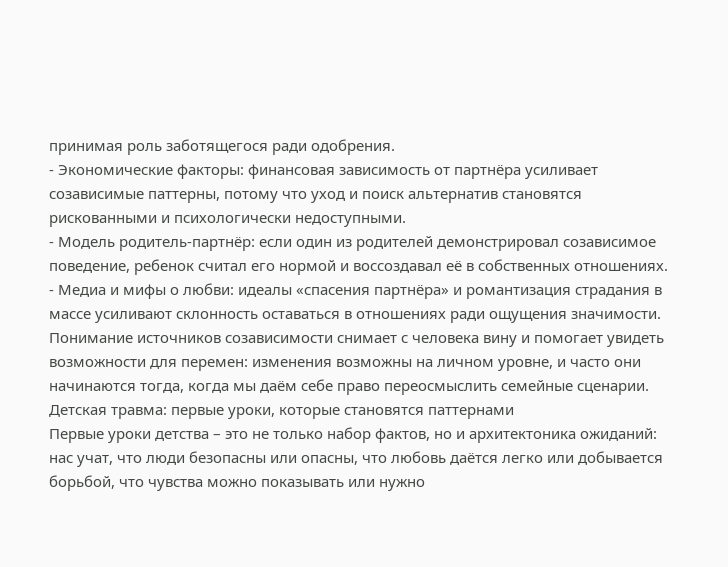принимая роль заботящегося ради одобрения.
- Экономические факторы: финансовая зависимость от партнёра усиливает созависимые паттерны, потому что уход и поиск альтернатив становятся рискованными и психологически недоступными.
- Модель родитель-партнёр: если один из родителей демонстрировал созависимое поведение, ребенок считал его нормой и воссоздавал её в собственных отношениях.
- Медиа и мифы о любви: идеалы «спасения партнёра» и романтизация страдания в массе усиливают склонность оставаться в отношениях ради ощущения значимости.
Понимание источников созависимости снимает с человека вину и помогает увидеть возможности для перемен: изменения возможны на личном уровне, и часто они начинаются тогда, когда мы даём себе право переосмыслить семейные сценарии.
Детская травма: первые уроки, которые становятся паттернами
Первые уроки детства – это не только набор фактов, но и архитектоника ожиданий: нас учат, что люди безопасны или опасны, что любовь даётся легко или добывается борьбой, что чувства можно показывать или нужно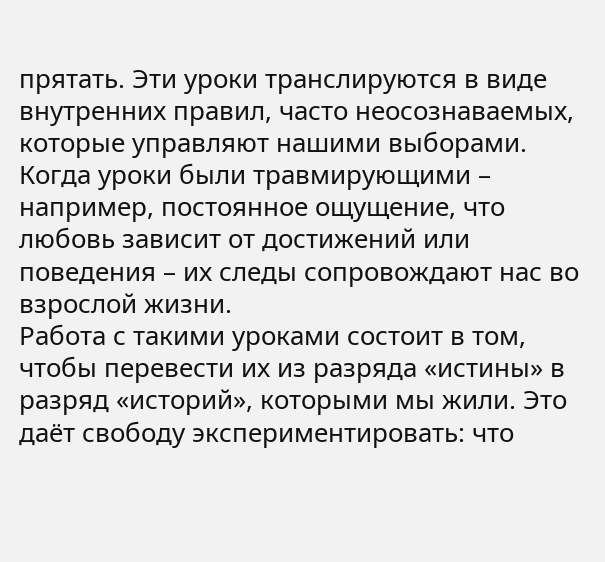прятать. Эти уроки транслируются в виде внутренних правил, часто неосознаваемых, которые управляют нашими выборами. Когда уроки были травмирующими – например, постоянное ощущение, что любовь зависит от достижений или поведения – их следы сопровождают нас во взрослой жизни.
Работа с такими уроками состоит в том, чтобы перевести их из разряда «истины» в разряд «историй», которыми мы жили. Это даёт свободу экспериментировать: что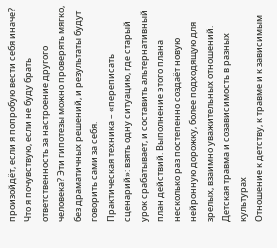произойдёт, если я попробую вести себя иначе? Что я почувствую, если не буду брать ответственность за настроение другого человека? Эти гипотезы можно проверять мягко, без драматичных решений, и результаты будут говорить сами за себя.
Практическая техника – «переписать сценарий»: взять одну ситуацию, где старый урок срабатывает, и составить альтернативный план действий. Выполнение этого плана несколько раз постепенно создаёт новую нейронную дорожку, более подходящую для зрелых, взаимно уважительных отношений.
Детская травма и созависимость в разных культурах
Отношение к детству, к травме и к зависимым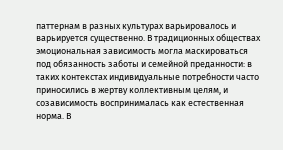паттернам в разных культурах варьировалось и варьируется существенно. В традиционных обществах эмоциональная зависимость могла маскироваться под обязанность заботы и семейной преданности: в таких контекстах индивидуальные потребности часто приносились в жертву коллективным целям, и созависимость воспринималась как естественная норма. В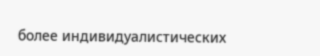более индивидуалистических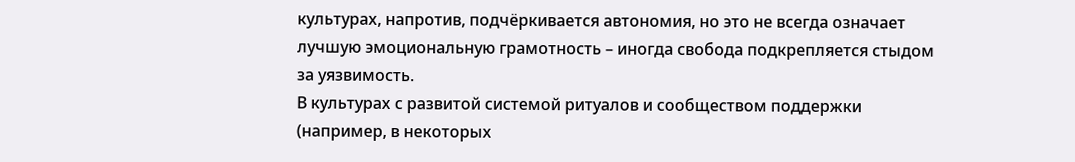культурах, напротив, подчёркивается автономия, но это не всегда означает лучшую эмоциональную грамотность – иногда свобода подкрепляется стыдом за уязвимость.
В культурах с развитой системой ритуалов и сообществом поддержки (например, в некоторых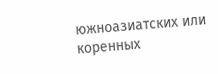южноазиатских или коренных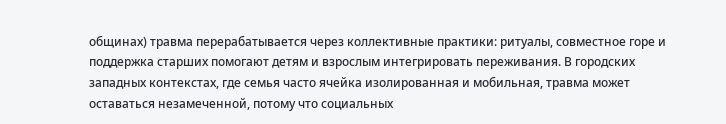общинах) травма перерабатывается через коллективные практики: ритуалы, совместное горе и поддержка старших помогают детям и взрослым интегрировать переживания. В городских западных контекстах, где семья часто ячейка изолированная и мобильная, травма может оставаться незамеченной, потому что социальных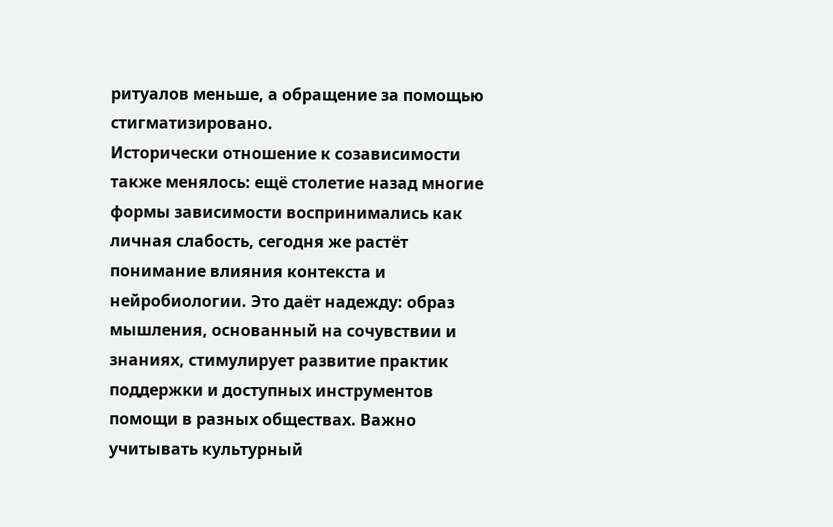ритуалов меньше, а обращение за помощью стигматизировано.
Исторически отношение к созависимости также менялось: ещё столетие назад многие формы зависимости воспринимались как личная слабость, сегодня же растёт понимание влияния контекста и нейробиологии. Это даёт надежду: образ мышления, основанный на сочувствии и знаниях, стимулирует развитие практик поддержки и доступных инструментов помощи в разных обществах. Важно учитывать культурный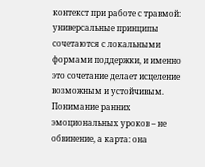контекст при работе с травмой: универсальные принципы сочетаются с локальными формами поддержки, и именно это сочетание делает исцеление возможным и устойчивым.
Понимание ранних эмоциональных уроков – не обвинение, а карта: она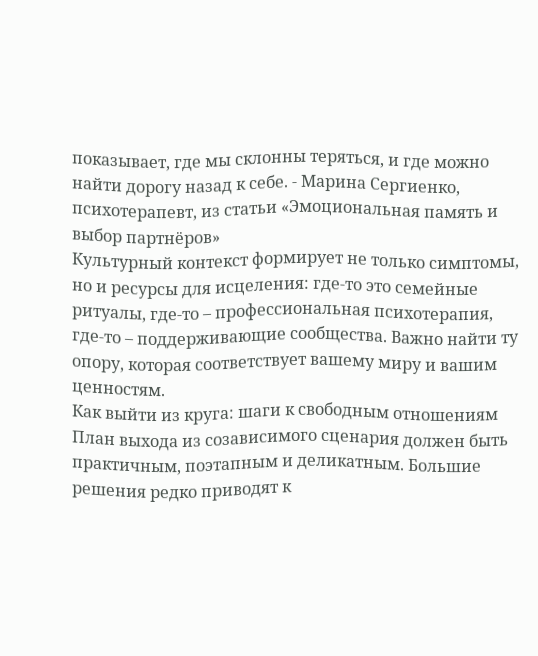показывает, где мы склонны теряться, и где можно найти дорогу назад к себе. - Марина Сергиенко, психотерапевт, из статьи «Эмоциональная память и выбор партнёров»
Культурный контекст формирует не только симптомы, но и ресурсы для исцеления: где-то это семейные ритуалы, где-то – профессиональная психотерапия, где-то – поддерживающие сообщества. Важно найти ту опору, которая соответствует вашему миру и вашим ценностям.
Как выйти из круга: шаги к свободным отношениям
План выхода из созависимого сценария должен быть практичным, поэтапным и деликатным. Большие решения редко приводят к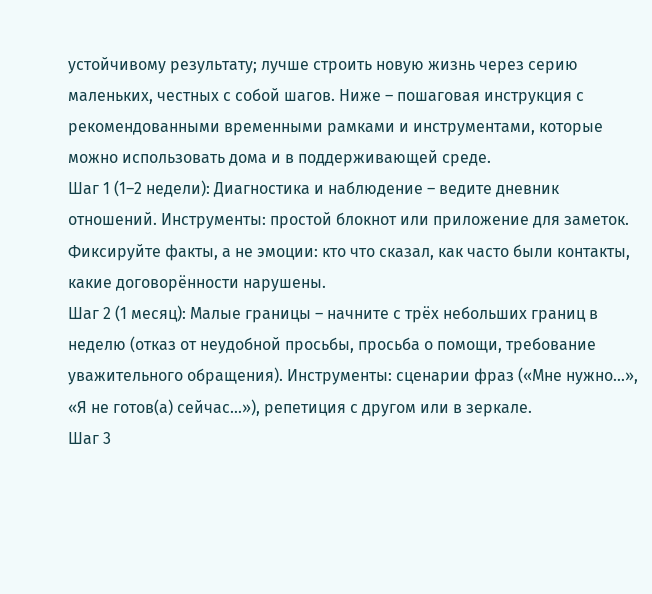устойчивому результату; лучше строить новую жизнь через серию маленьких, честных с собой шагов. Ниже – пошаговая инструкция с рекомендованными временными рамками и инструментами, которые можно использовать дома и в поддерживающей среде.
Шаг 1 (1–2 недели): Диагностика и наблюдение – ведите дневник отношений. Инструменты: простой блокнот или приложение для заметок. Фиксируйте факты, а не эмоции: кто что сказал, как часто были контакты, какие договорённости нарушены.
Шаг 2 (1 месяц): Малые границы – начните с трёх небольших границ в неделю (отказ от неудобной просьбы, просьба о помощи, требование уважительного обращения). Инструменты: сценарии фраз («Мне нужно...», «Я не готов(а) сейчас...»), репетиция с другом или в зеркале.
Шаг 3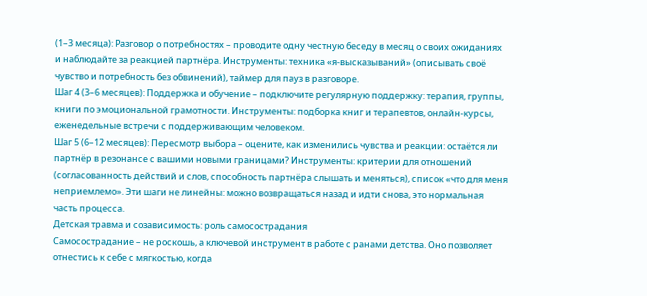(1–3 месяца): Разговор о потребностях – проводите одну честную беседу в месяц о своих ожиданиях и наблюдайте за реакцией партнёра. Инструменты: техника «я-высказываний» (описывать своё чувство и потребность без обвинений), таймер для пауз в разговоре.
Шаг 4 (3–6 месяцев): Поддержка и обучение – подключите регулярную поддержку: терапия, группы, книги по эмоциональной грамотности. Инструменты: подборка книг и терапевтов, онлайн-курсы, еженедельные встречи с поддерживающим человеком.
Шаг 5 (6–12 месяцев): Пересмотр выбора – оцените, как изменились чувства и реакции: остаётся ли партнёр в резонансе с вашими новыми границами? Инструменты: критерии для отношений (согласованность действий и слов, способность партнёра слышать и меняться), список «что для меня неприемлемо». Эти шаги не линейны: можно возвращаться назад и идти снова, это нормальная часть процесса.
Детская травма и созависимость: роль самосострадания
Самосострадание – не роскошь, а ключевой инструмент в работе с ранами детства. Оно позволяет отнестись к себе с мягкостью, когда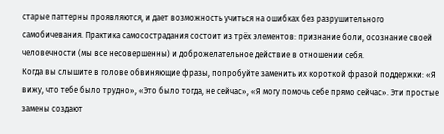старые паттерны проявляются, и дает возможность учиться на ошибках без разрушительного самобичевания. Практика самосострадания состоит из трёх элементов: признание боли, осознание своей человечности (мы все несовершенны) и доброжелательное действие в отношении себя.
Когда вы слышите в голове обвиняющие фразы, попробуйте заменить их короткой фразой поддержки: «Я вижу, что тебе было трудно», «Это было тогда, не сейчас», «Я могу помочь себе прямо сейчас». Эти простые замены создают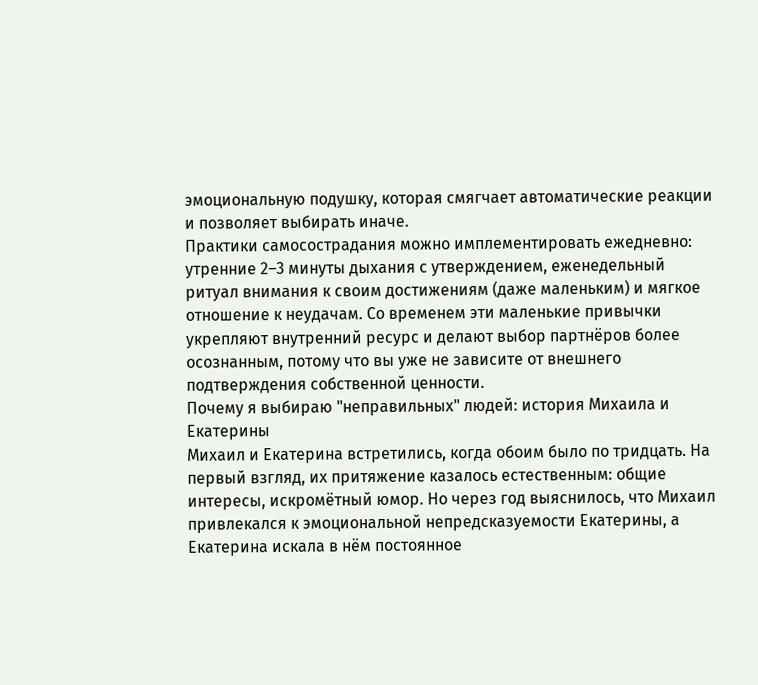эмоциональную подушку, которая смягчает автоматические реакции и позволяет выбирать иначе.
Практики самосострадания можно имплементировать ежедневно: утренние 2–3 минуты дыхания с утверждением, еженедельный ритуал внимания к своим достижениям (даже маленьким) и мягкое отношение к неудачам. Со временем эти маленькие привычки укрепляют внутренний ресурс и делают выбор партнёров более осознанным, потому что вы уже не зависите от внешнего подтверждения собственной ценности.
Почему я выбираю "неправильных" людей: история Михаила и Екатерины
Михаил и Екатерина встретились, когда обоим было по тридцать. На первый взгляд, их притяжение казалось естественным: общие интересы, искромётный юмор. Но через год выяснилось, что Михаил привлекался к эмоциональной непредсказуемости Екатерины, а Екатерина искала в нём постоянное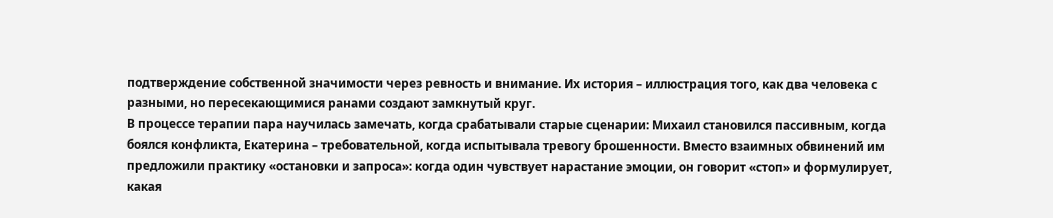подтверждение собственной значимости через ревность и внимание. Их история – иллюстрация того, как два человека с разными, но пересекающимися ранами создают замкнутый круг.
В процессе терапии пара научилась замечать, когда срабатывали старые сценарии: Михаил становился пассивным, когда боялся конфликта, Екатерина – требовательной, когда испытывала тревогу брошенности. Вместо взаимных обвинений им предложили практику «остановки и запроса»: когда один чувствует нарастание эмоции, он говорит «стоп» и формулирует, какая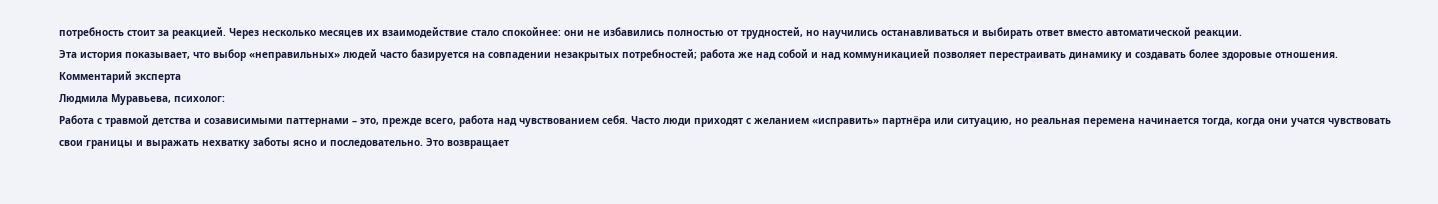потребность стоит за реакцией. Через несколько месяцев их взаимодействие стало спокойнее: они не избавились полностью от трудностей, но научились останавливаться и выбирать ответ вместо автоматической реакции.
Эта история показывает, что выбор «неправильных» людей часто базируется на совпадении незакрытых потребностей; работа же над собой и над коммуникацией позволяет перестраивать динамику и создавать более здоровые отношения.
Комментарий эксперта
Людмила Муравьева, психолог:
Работа с травмой детства и созависимыми паттернами – это, прежде всего, работа над чувствованием себя. Часто люди приходят с желанием «исправить» партнёра или ситуацию, но реальная перемена начинается тогда, когда они учатся чувствовать свои границы и выражать нехватку заботы ясно и последовательно. Это возвращает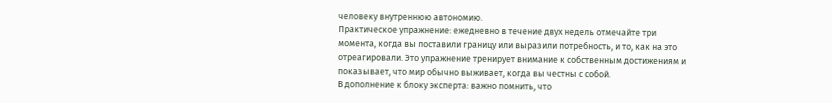человеку внутреннюю автономию.
Практическое упражнение: ежедневно в течение двух недель отмечайте три момента, когда вы поставили границу или выразили потребность, и то, как на это отреагировали. Это упражнение тренирует внимание к собственным достижениям и показывает, что мир обычно выживает, когда вы честны с собой.
В дополнение к блоку эксперта: важно помнить, что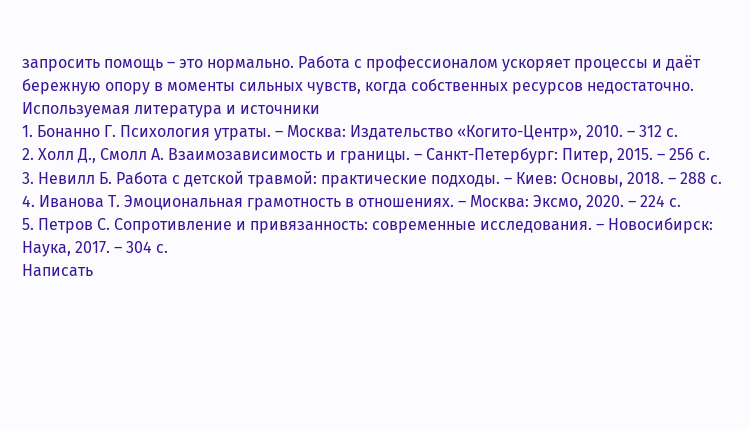запросить помощь – это нормально. Работа с профессионалом ускоряет процессы и даёт бережную опору в моменты сильных чувств, когда собственных ресурсов недостаточно.
Используемая литература и источники
1. Бонанно Г. Психология утраты. – Москва: Издательство «Когито-Центр», 2010. – 312 с.
2. Холл Д., Смолл А. Взаимозависимость и границы. – Санкт-Петербург: Питер, 2015. – 256 с.
3. Невилл Б. Работа с детской травмой: практические подходы. – Киев: Основы, 2018. – 288 с.
4. Иванова Т. Эмоциональная грамотность в отношениях. – Москва: Эксмо, 2020. – 224 с.
5. Петров С. Сопротивление и привязанность: современные исследования. – Новосибирск: Наука, 2017. – 304 с.
Написать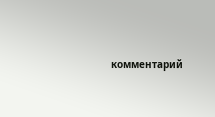комментарий